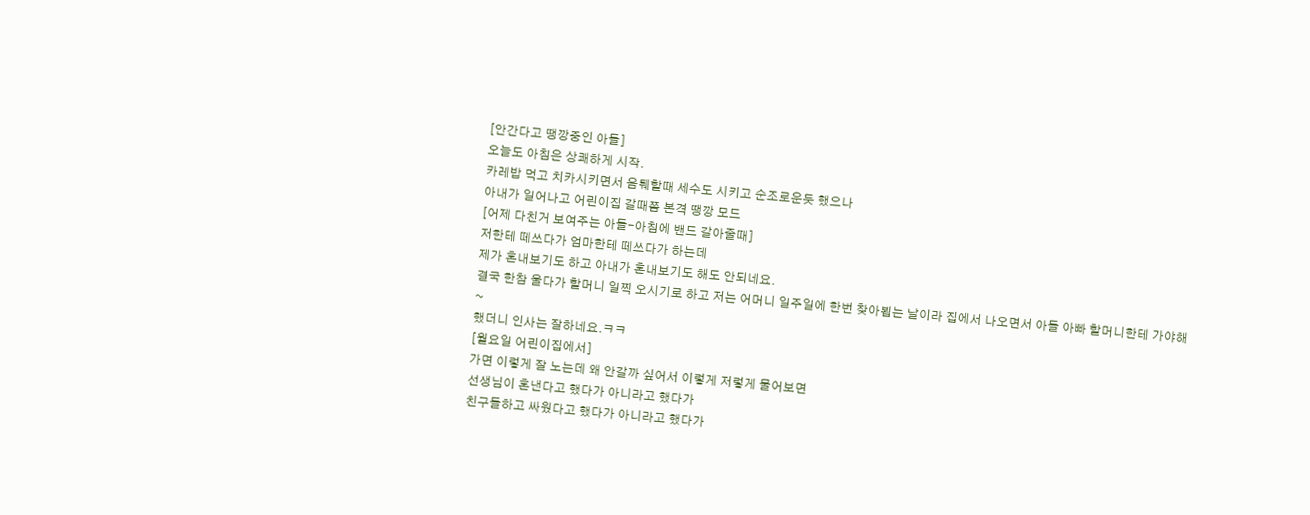[안간다고 땡깡중인 아들]
오늘도 아침은 상쾌하게 시작.
카레밥 먹고 치카시키면서 음퉤할때 세수도 시키고 순조로운듯 했으나
아내가 일어나고 어린이집 갈때쯤 본격 땡깡 모드
[어제 다친거 보여주는 아들-아침에 밴드 갈아줄때]
저한테 떼쓰다가 엄마한테 떼쓰다가 하는데
제가 혼내보기도 하고 아내가 혼내보기도 해도 안되네요.
결국 한참 울다가 할머니 일찍 오시기로 하고 저는 어머니 일주일에 한번 찾아뵙는 날이라 집에서 나오면서 아들 아빠 할머니한테 가야해~
했더니 인사는 잘하네요.ㅋㅋ
[월요일 어린이집에서]
가면 이렇게 잘 노는데 왜 안갈까 싶어서 이렇게 저렇게 물어보면
선생님이 혼낸다고 했다가 아니라고 했다가
친구들하고 싸웠다고 했다가 아니라고 했다가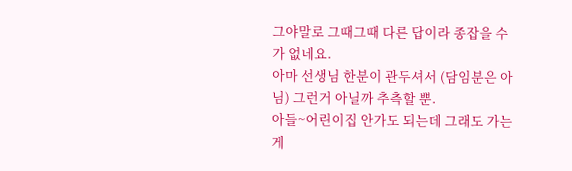그야말로 그때그때 다른 답이라 종잡을 수가 없네요.
아마 선생님 한분이 관두셔서 (담임분은 아님) 그런거 아닐까 추측할 뿐.
아들~어린이집 안가도 되는데 그래도 가는게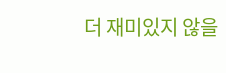더 재미있지 않을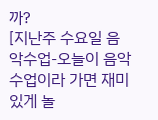까?
[지난주 수요일 음악수업-오늘이 음악수업이라 가면 재미있게 놀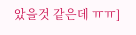았을것 같은데 ㅠㅠ]